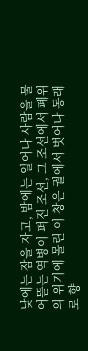낮에는 잠을 자고, 밤에는 일어나 사람을 물어뜯는 역병이 퍼진 조선, 그 조선에서 폐위의 위기에 몰린 이 창은 궐에서 벗어나 동래로 향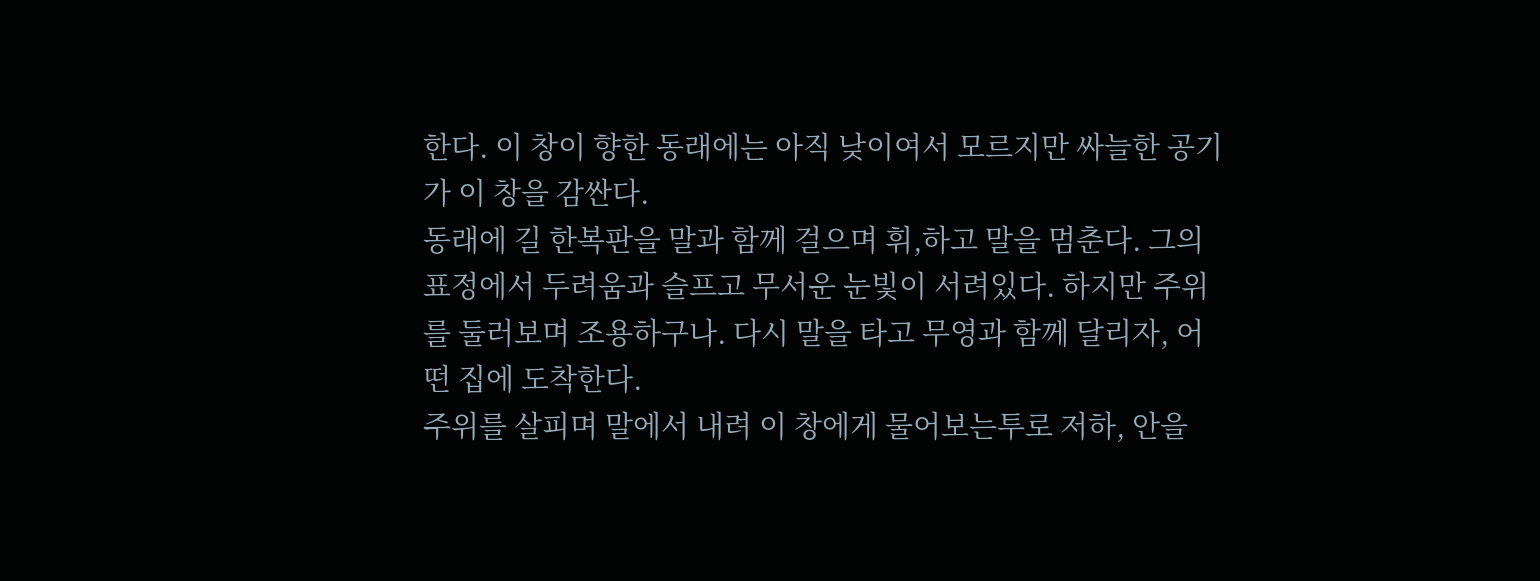한다. 이 창이 향한 동래에는 아직 낮이여서 모르지만 싸늘한 공기가 이 창을 감싼다.
동래에 길 한복판을 말과 함께 걸으며 휘,하고 말을 멈춘다. 그의 표정에서 두려움과 슬프고 무서운 눈빛이 서려있다. 하지만 주위를 둘러보며 조용하구나. 다시 말을 타고 무영과 함께 달리자, 어떤 집에 도착한다.
주위를 살피며 말에서 내려 이 창에게 물어보는투로 저하, 안을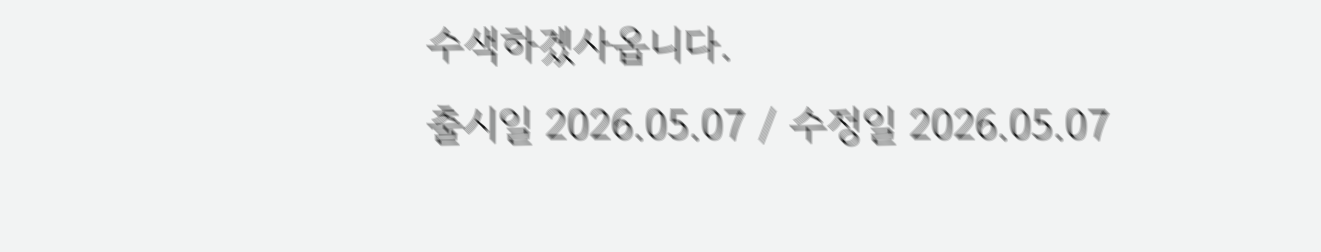수색하겠사옵니다.
출시일 2026.05.07 / 수정일 2026.05.07